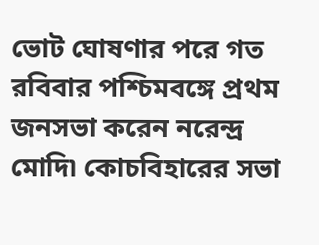ভোট ঘোষণার পরে গত রবিবার পশ্চিমবঙ্গে প্রথম জনসভা করেন নরেন্দ্র মোদি৷ কোচবিহারের সভা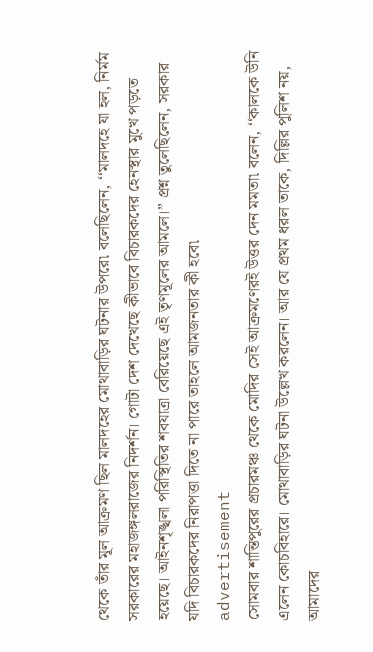থেকে তাঁর মূল আক্রমণ ছিল মালদহের মোথাবাড়ির ঘটনার উপরে৷ বলেছিলেন, ‘‘মালদহে যা হল, নির্মম সরকারের মহাজঙ্গলরাজের নিদর্শন। গোটা দেশ দেখেছে কীভাবে বিচারকদের হেনস্থার মুখে পড়তে হয়েছে। আইনশৃঙ্খলা পরিস্থিতির শবযাত্রা বেরিয়েছে এই তৃণমূলের আমলে।” প্রশ্ন তুলেছিলেন, সরকার যদি বিচারকদের নিরাপত্তা দিতে না পারে তাহলে আমজনতার কী হবে৷
advertisement
সোমবার শান্তিপুরের প্রচারমঞ্চ থেকে মোদির সেই আক্রমণেরই উত্তর দেন মমতা৷ বলেন, ‘‘কালকে উনি এলেন কোচবিহারে। মোথাবাড়ির ঘটনা উল্লেখ করলেন। আর যে প্রথম ধরল তাকে, দিল্লির পুলিশ নয়, আমাদের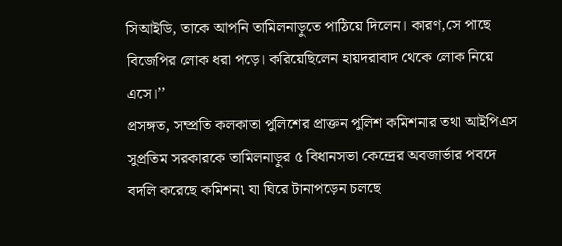সিআইডি, তাকে আপনি তামিলনাড়ুতে পাঠিয়ে দিলেন। কারণ,সে পাছে বিজেপির লোক ধরা পড়ে। করিয়েছিলেন হায়দরাবাদ থেকে লোক নিয়ে এসে।’’
প্রসঙ্গত, সম্প্রতি কলকাতা পুলিশের প্রাক্তন পুলিশ কমিশনার তথা আইপিএস সুপ্রতিম সরকারকে তামিলনাড়ুর ৫ বিধানসভা কেন্দ্রের অবজার্ভার পবদে বদলি করেছে কমিশন৷ যা ঘিরে টানাপড়েন চলছে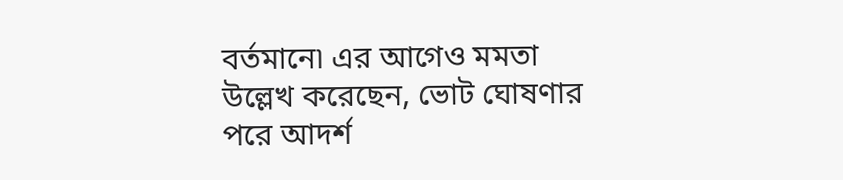বর্তমানে৷ এর আগেও মমতা উল্লেখ করেছেন, ভোট ঘোষণার পরে আদর্শ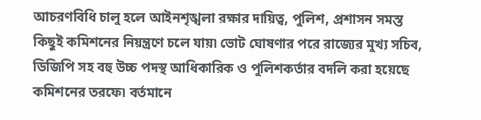আচরণবিধি চালু হলে আইনশৃঙ্খলা রক্ষার দায়িত্ব, পুলিশ, প্রশাসন সমস্ত কিছুই কমিশনের নিয়ন্ত্রণে চলে যায়৷ ভোট ঘোষণার পরে রাজ্যের মুখ্য সচিব, ডিজিপি সহ বহু উচ্চ পদস্থ আধিকারিক ও পুলিশকর্তার বদলি করা হয়েছে কমিশনের তরফে৷ বর্তমানে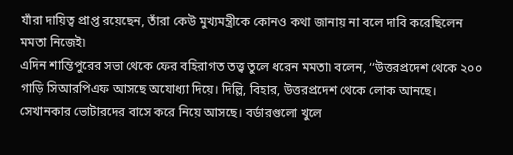যাঁরা দায়িত্ব প্রাপ্ত রয়েছেন, তাঁরা কেউ মুখ্যমন্ত্রীকে কোনও কথা জানায় না বলে দাবি করেছিলেন মমতা নিজেই৷
এদিন শান্তিপুরের সভা থেকে ফের বহিরাগত তত্ত্ব তুলে ধরেন মমতা৷ বলেন, ‘‘উত্তরপ্রদেশ থেকে ২০০ গাড়ি সিআরপিএফ আসছে অযোধ্যা দিয়ে। দিল্লি, বিহার, উত্তরপ্রদেশ থেকে লোক আনছে। সেখানকার ভোটারদের বাসে করে নিয়ে আসছে। বর্ডারগুলো খুলে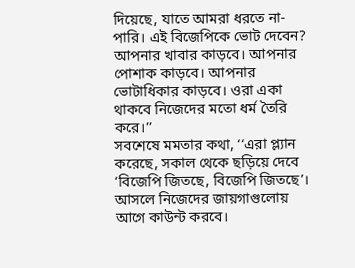দিয়েছে, যাতে আমরা ধরতে না-পারি। এই বিজেপিকে ভোট দেবেন? আপনার খাবার কাড়বে। আপনার পোশাক কাড়বে। আপনার ভোটাধিকার কাড়বে। ওরা একা থাকবে নিজেদের মতো ধর্ম তৈরি করে।’’
সবশেষে মমতার কথা, ‘‘এরা প্ল্যান করেছে, সকাল থেকে ছড়িয়ে দেবে ‘বিজেপি জিতছে, বিজেপি জিতছে’। আসলে নিজেদের জায়গাগুলোয় আগে কাউন্ট করবে।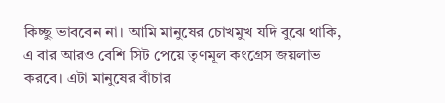কিচ্ছু ভাববেন না। আমি মানুষের চোখমুখ যদি বুঝে থাকি, এ বার আরও বেশি সিট পেয়ে তৃণমূল কংগ্রেস জয়লাভ করবে। এটা মানুষের বাঁচার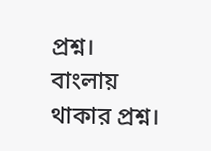প্রশ্ন। বাংলায় থাকার প্রশ্ন।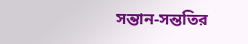সন্তান-সন্ততির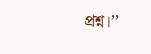প্রশ্ন।’’